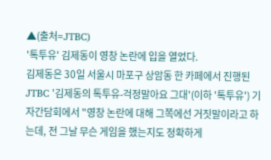▲(출처=JTBC)
'톡투유' 김제동이 영창 논란에 입을 열었다.
김제동은 30일 서울시 마포구 상암동 한 카페에서 진행된 JTBC '김제동의 톡투유-걱정말아요 그대'(이하 '톡투유') 기자간담회에서 "영창 논란에 대해 그쪽에선 거짓말이라고 하는데, 전 그날 무슨 게임을 했는지도 정확하게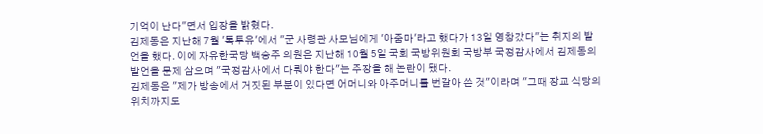기억이 난다"면서 입장을 밝혔다.
김제동은 지난해 7월 '톡투유'에서 "군 사령관 사모님에게 '아줌마'라고 했다가 13일 영창갔다"는 취지의 발언을 했다. 이에 자유한국당 백승주 의원은 지난해 10월 5일 국회 국방위원회 국방부 국정감사에서 김제동의 발언을 문제 삼으며 "국정감사에서 다뤄야 한다"는 주장을 해 논란이 됐다.
김제동은 "제가 방송에서 거짓된 부분이 있다면 어머니와 아주머니를 번갈아 쓴 것"이라며 "그때 장교 식당의 위치까지도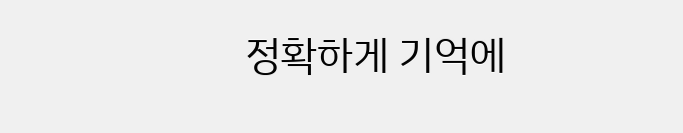정확하게 기억에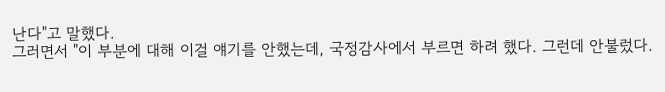난다"고 말했다.
그러면서 "이 부분에 대해 이걸 얘기를 안했는데, 국정감사에서 부르면 하려 했다. 그런데 안불렀다.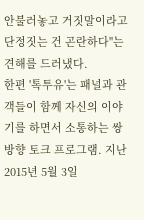안불러놓고 거짓말이라고 단정짓는 건 곤란하다"는 견해를 드러냈다.
한편 '톡투유'는 패널과 관객들이 함께 자신의 이야기를 하면서 소통하는 쌍방향 토크 프로그램. 지난 2015년 5월 3일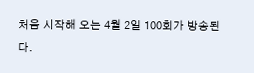처음 시작해 오는 4월 2일 100회가 방송된다.